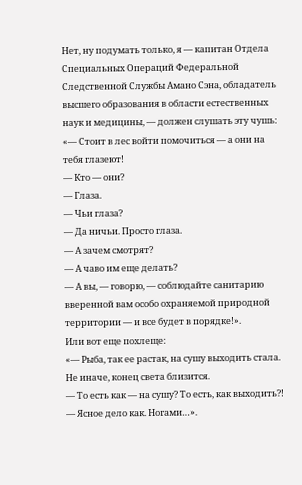Нет, ну подумать только, я — капитан Отдела Специальных Операций Федеральной Следственной Службы Амано Сэна, обладатель высшего образования в области естественных наук и медицины, — должен слушать эту чушь:
«— Стоит в лес войти помочиться — а они на тебя глазеют!
— Кто — они?
— Глаза.
— Чьи глаза?
— Да ничьи. Просто глаза.
— А зачем смотрят?
— А чаво им еще делать?
— А вы, — говорю, — соблюдайте санитарию вверенной вам особо охраняемой природной территории — и все будет в порядке!».
Или вот еще похлеще:
«— Рыба, так ее растак, на сушу выходить стала. Не иначе, конец света близится.
— То есть как — на сушу? То есть, как выходить?!
— Ясное дело как. Ногами…».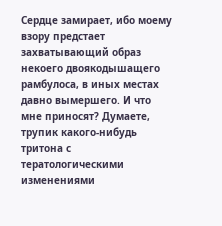Сердце замирает, ибо моему взору предстает захватывающий образ некоего двоякодышащего рамбулоса, в иных местах давно вымершего. И что мне приносят? Думаете, трупик какого-нибудь тритона с тератологическими изменениями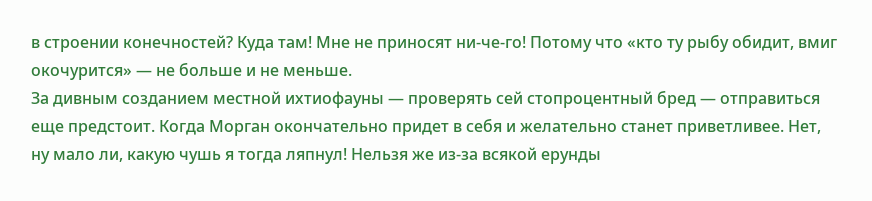в строении конечностей? Куда там! Мне не приносят ни-че-го! Потому что «кто ту рыбу обидит, вмиг окочурится» — не больше и не меньше.
За дивным созданием местной ихтиофауны — проверять сей стопроцентный бред — отправиться еще предстоит. Когда Морган окончательно придет в себя и желательно станет приветливее. Нет, ну мало ли, какую чушь я тогда ляпнул! Нельзя же из-за всякой ерунды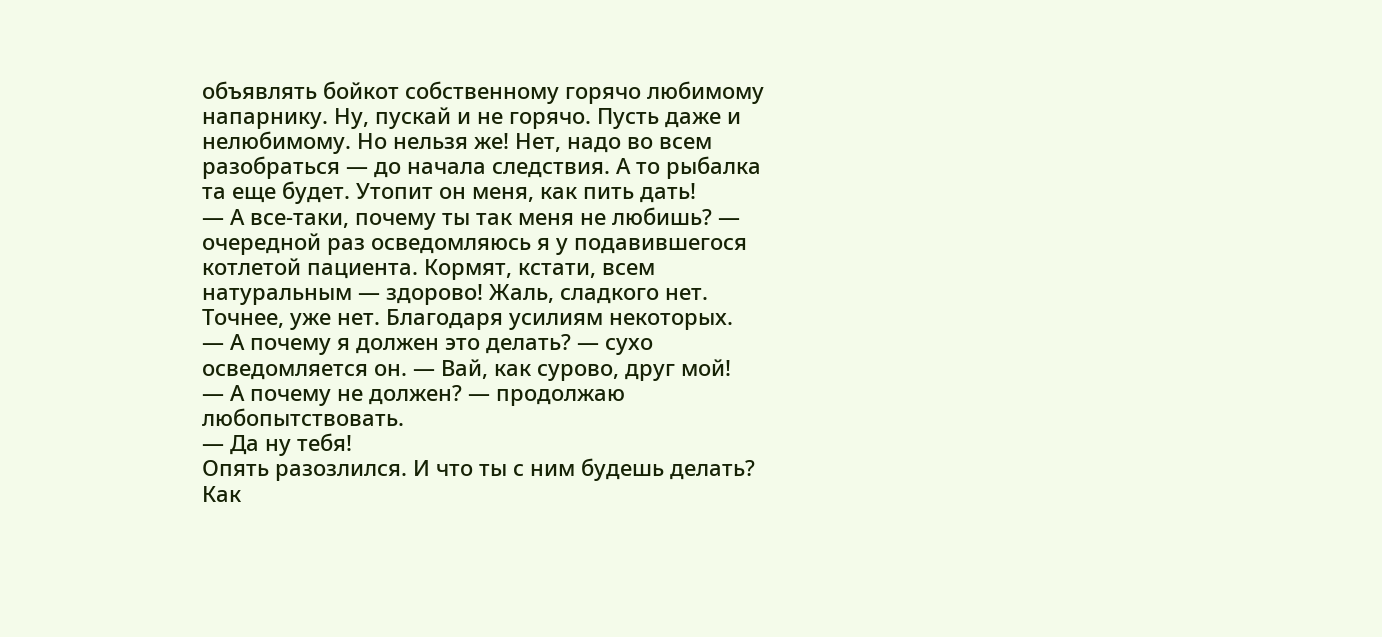объявлять бойкот собственному горячо любимому напарнику. Ну, пускай и не горячо. Пусть даже и нелюбимому. Но нельзя же! Нет, надо во всем разобраться — до начала следствия. А то рыбалка та еще будет. Утопит он меня, как пить дать!
— А все-таки, почему ты так меня не любишь? — очередной раз осведомляюсь я у подавившегося котлетой пациента. Кормят, кстати, всем натуральным — здорово! Жаль, сладкого нет. Точнее, уже нет. Благодаря усилиям некоторых.
— А почему я должен это делать? — сухо осведомляется он. — Вай, как сурово, друг мой!
— А почему не должен? — продолжаю любопытствовать.
— Да ну тебя!
Опять разозлился. И что ты с ним будешь делать?
Как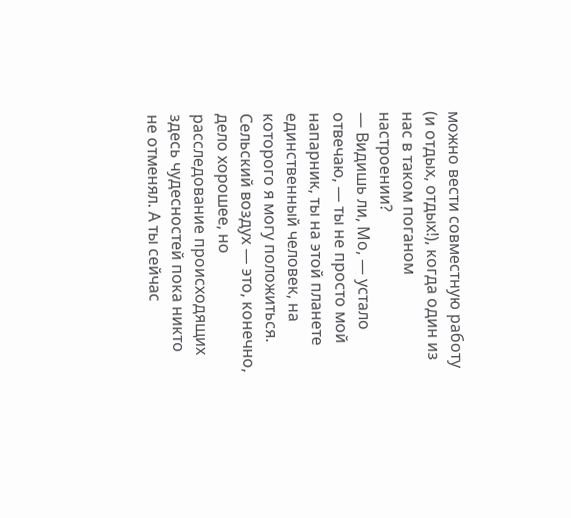можно вести совместную работу (и отдых, отдых!), когда один из нас в таком поганом настроении?
— Видишь ли, Мо, — устало отвечаю, — ты не просто мой напарник, ты на этой планете единственный человек, на которого я могу положиться. Сельский воздух — это, конечно, дело хорошее, но расследование происходящих здесь чудесностей пока никто не отменял. А ты сейчас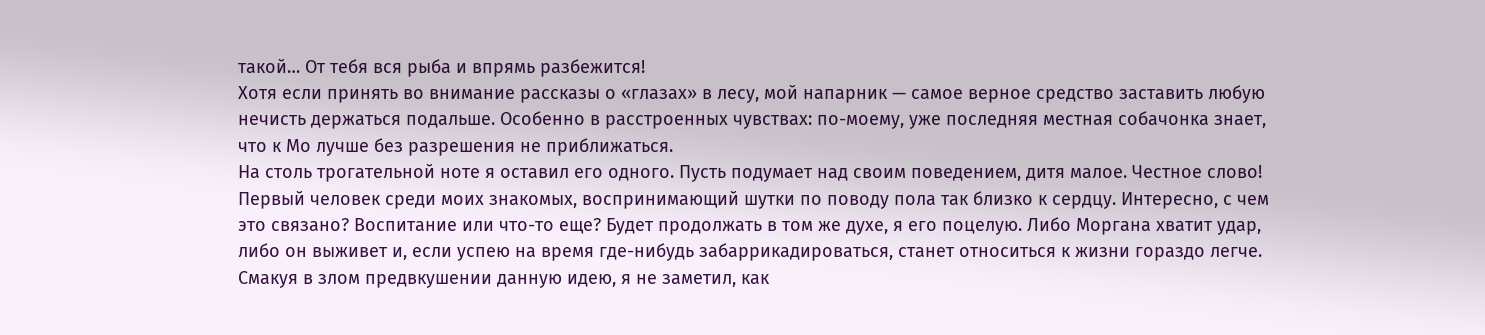такой… От тебя вся рыба и впрямь разбежится!
Хотя если принять во внимание рассказы о «глазах» в лесу, мой напарник — самое верное средство заставить любую нечисть держаться подальше. Особенно в расстроенных чувствах: по-моему, уже последняя местная собачонка знает, что к Мо лучше без разрешения не приближаться.
На столь трогательной ноте я оставил его одного. Пусть подумает над своим поведением, дитя малое. Честное слово! Первый человек среди моих знакомых, воспринимающий шутки по поводу пола так близко к сердцу. Интересно, с чем это связано? Воспитание или что-то еще? Будет продолжать в том же духе, я его поцелую. Либо Моргана хватит удар, либо он выживет и, если успею на время где-нибудь забаррикадироваться, станет относиться к жизни гораздо легче.
Смакуя в злом предвкушении данную идею, я не заметил, как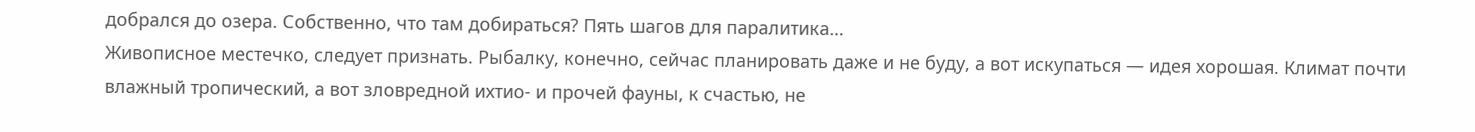добрался до озера. Собственно, что там добираться? Пять шагов для паралитика…
Живописное местечко, следует признать. Рыбалку, конечно, сейчас планировать даже и не буду, а вот искупаться — идея хорошая. Климат почти влажный тропический, а вот зловредной ихтио- и прочей фауны, к счастью, не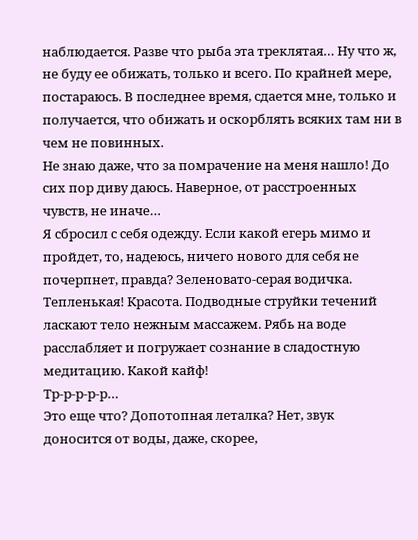наблюдается. Разве что рыба эта треклятая… Ну что ж, не буду ее обижать, только и всего. По крайней мере, постараюсь. В последнее время, сдается мне, только и получается, что обижать и оскорблять всяких там ни в чем не повинных.
Не знаю даже, что за помрачение на меня нашло! До сих пор диву даюсь. Наверное, от расстроенных чувств, не иначе…
Я сбросил с себя одежду. Если какой егерь мимо и пройдет, то, надеюсь, ничего нового для себя не почерпнет, правда? Зеленовато-серая водичка. Тепленькая! Красота. Подводные струйки течений ласкают тело нежным массажем. Рябь на воде расслабляет и погружает сознание в сладостную медитацию. Какой кайф!
Тр-р-р-р-р…
Это еще что? Допотопная леталка? Нет, звук доносится от воды, даже, скорее,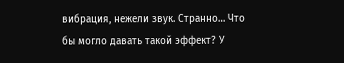вибрация, нежели звук. Странно… Что бы могло давать такой эффект? У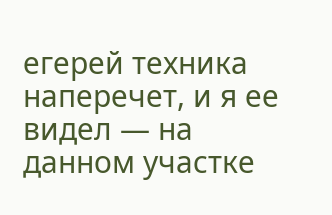егерей техника наперечет, и я ее видел — на данном участке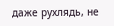даже рухлядь, не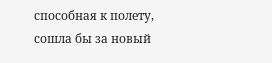способная к полету, сошла бы за новый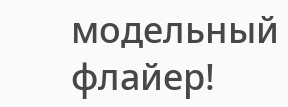модельный флайер!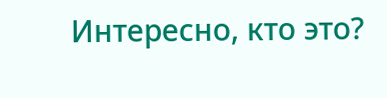Интересно, кто это?